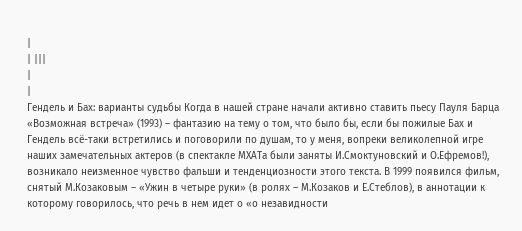|
| |||
|
|
Гендель и Бах: варианты судьбы Когда в нашей стране начали активно ставить пьесу Пауля Барца «Возможная встреча» (1993) – фантазию на тему о том, что было бы, если бы пожилые Бах и Гендель всё-таки встретились и поговорили по душам, то у меня, вопреки великолепной игре наших замечательных актеров (в спектакле МХАТа были заняты И.Смоктуновский и О.Ефремов!), возникало неизменное чувство фальши и тенденциозности этого текста. В 1999 появился фильм, снятый М.Козаковым – «Ужин в четыре руки» (в ролях – М.Козаков и Е.Стеблов), в аннотации к которому говорилось, что речь в нем идет о «о незавидности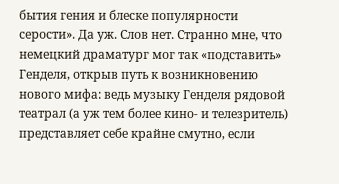бытия гения и блеске популярности серости». Да уж. Слов нет. Странно мне, что немецкий драматург мог так «подставить» Генделя, открыв путь к возникновению нового мифа: ведь музыку Генделя рядовой театрал (а уж тем более кино- и телезритель) представляет себе крайне смутно, если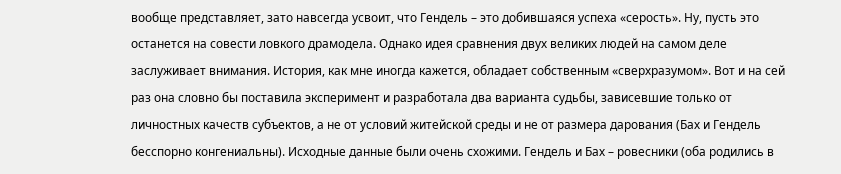вообще представляет, зато навсегда усвоит, что Гендель – это добившаяся успеха «серость». Ну, пусть это останется на совести ловкого драмодела. Однако идея сравнения двух великих людей на самом деле заслуживает внимания. История, как мне иногда кажется, обладает собственным «сверхразумом». Вот и на сей раз она словно бы поставила эксперимент и разработала два варианта судьбы, зависевшие только от личностных качеств субъектов, а не от условий житейской среды и не от размера дарования (Бах и Гендель бесспорно конгениальны). Исходные данные были очень схожими. Гендель и Бах – ровесники (оба родились в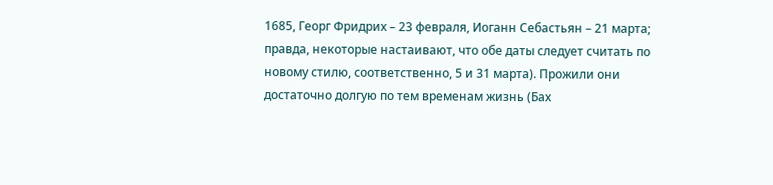1685, Георг Фридрих – 23 февраля, Иоганн Себастьян – 21 марта; правда, некоторые настаивают, что обе даты следует считать по новому стилю, соответственно, 5 и 31 марта). Прожили они достаточно долгую по тем временам жизнь (Бах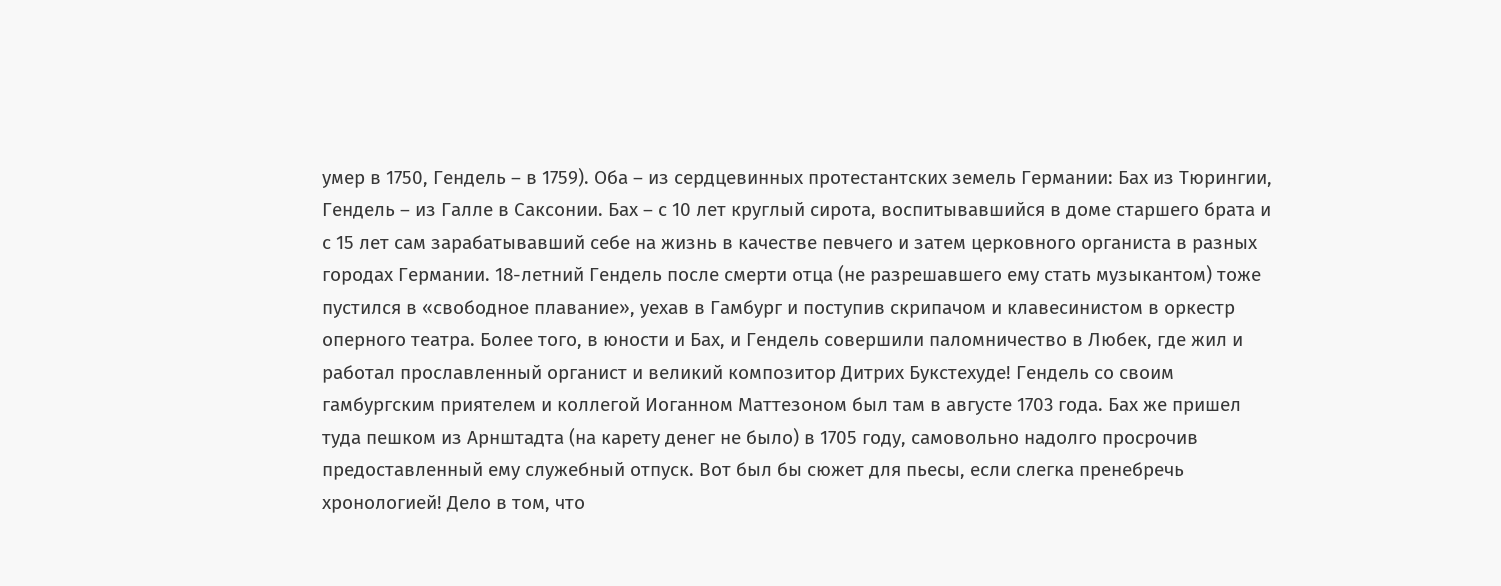умер в 1750, Гендель – в 1759). Оба – из сердцевинных протестантских земель Германии: Бах из Тюрингии, Гендель – из Галле в Саксонии. Бах – с 10 лет круглый сирота, воспитывавшийся в доме старшего брата и с 15 лет сам зарабатывавший себе на жизнь в качестве певчего и затем церковного органиста в разных городах Германии. 18-летний Гендель после смерти отца (не разрешавшего ему стать музыкантом) тоже пустился в «свободное плавание», уехав в Гамбург и поступив скрипачом и клавесинистом в оркестр оперного театра. Более того, в юности и Бах, и Гендель совершили паломничество в Любек, где жил и работал прославленный органист и великий композитор Дитрих Букстехуде! Гендель со своим гамбургским приятелем и коллегой Иоганном Маттезоном был там в августе 1703 года. Бах же пришел туда пешком из Арнштадта (на карету денег не было) в 1705 году, самовольно надолго просрочив предоставленный ему служебный отпуск. Вот был бы сюжет для пьесы, если слегка пренебречь хронологией! Дело в том, что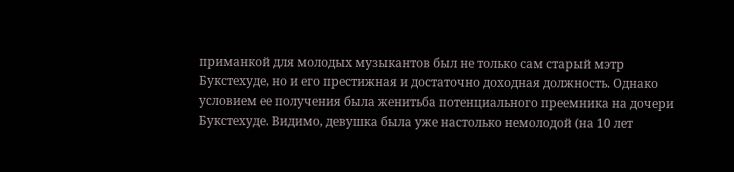приманкой для молодых музыкантов был не только сам старый мэтр Букстехуде, но и его престижная и достаточно доходная должность. Однако условием ее получения была женитьба потенциального преемника на дочери Букстехуде. Видимо, девушка была уже настолько немолодой (на 10 лет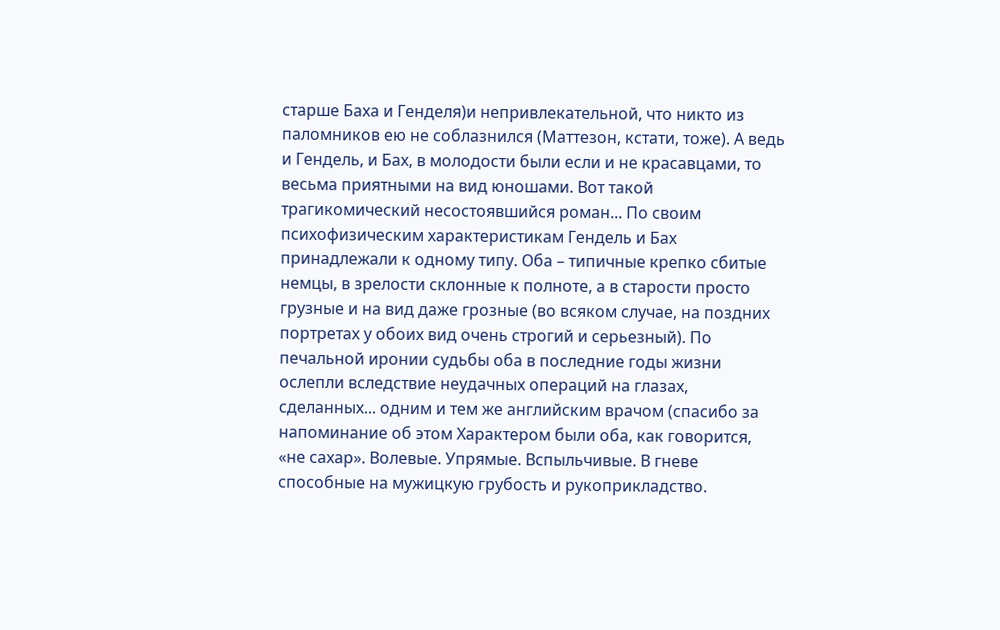старше Баха и Генделя)и непривлекательной, что никто из паломников ею не соблазнился (Маттезон, кстати, тоже). А ведь и Гендель, и Бах, в молодости были если и не красавцами, то весьма приятными на вид юношами. Вот такой трагикомический несостоявшийся роман... По своим психофизическим характеристикам Гендель и Бах принадлежали к одному типу. Оба – типичные крепко сбитые немцы, в зрелости склонные к полноте, а в старости просто грузные и на вид даже грозные (во всяком случае, на поздних портретах у обоих вид очень строгий и серьезный). По печальной иронии судьбы оба в последние годы жизни ослепли вследствие неудачных операций на глазах, сделанных... одним и тем же английским врачом (спасибо за напоминание об этом Характером были оба, как говорится, «не сахар». Волевые. Упрямые. Вспыльчивые. В гневе способные на мужицкую грубость и рукоприкладство.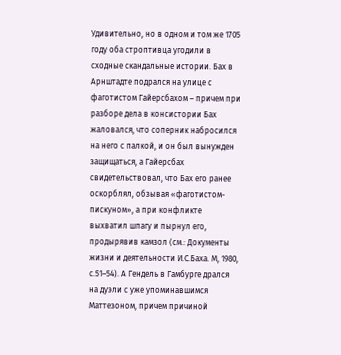Удивительно, но в одном и том же 1705 году оба строптивца угодили в сходные скандальные истории. Бах в Арнштадте подрался на улице с фаготистом Гайерсбахом – причем при разборе дела в консистории Бах жаловался, что соперник набросился на него с палкой, и он был вынужден защищаться, а Гайерсбах свидетельствовал, что Бах его ранее оскорблял, обзывая «фаготистом-пискуном», а при конфликте выхватил шпагу и пырнул его, продырявив камзол (см.: Документы жизни и деятельности И.С.Баха. М, 1980, с.51–54). А Гендель в Гамбурге дрался на дуэли с уже упоминавшимся Маттезоном, причем причиной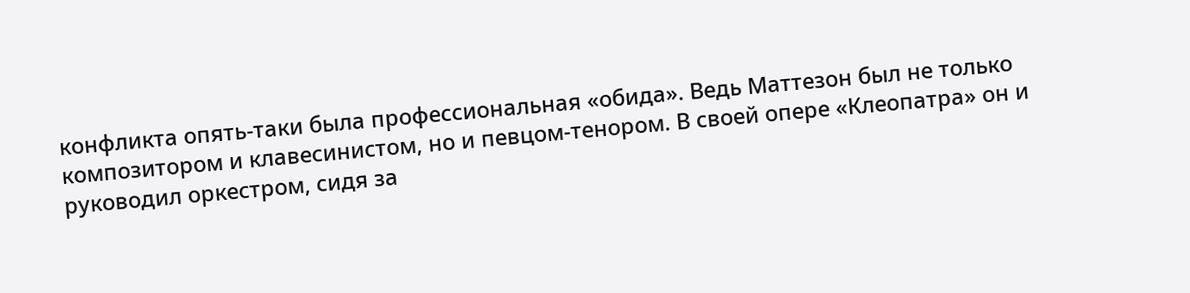конфликта опять-таки была профессиональная «обида». Ведь Маттезон был не только композитором и клавесинистом, но и певцом-тенором. В своей опере «Клеопатра» он и руководил оркестром, сидя за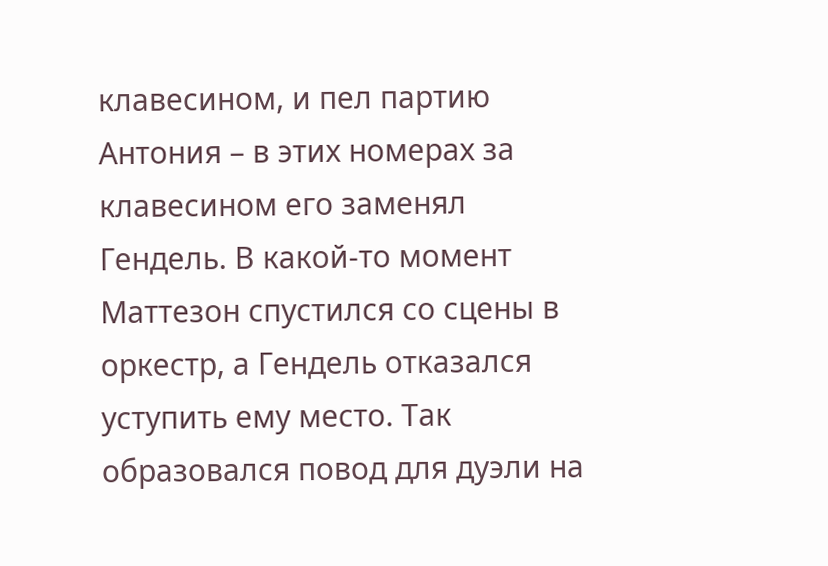клавесином, и пел партию Антония – в этих номерах за клавесином его заменял Гендель. В какой-то момент Маттезон спустился со сцены в оркестр, а Гендель отказался уступить ему место. Так образовался повод для дуэли на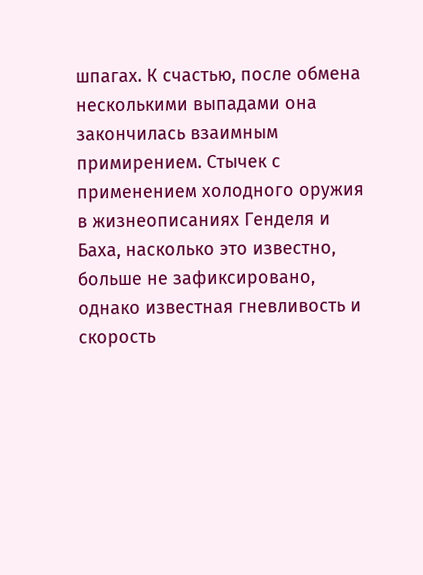шпагах. К счастью, после обмена несколькими выпадами она закончилась взаимным примирением. Стычек с применением холодного оружия в жизнеописаниях Генделя и Баха, насколько это известно, больше не зафиксировано, однако известная гневливость и скорость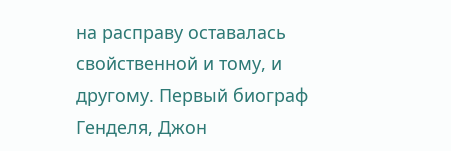на расправу оставалась свойственной и тому, и другому. Первый биограф Генделя, Джон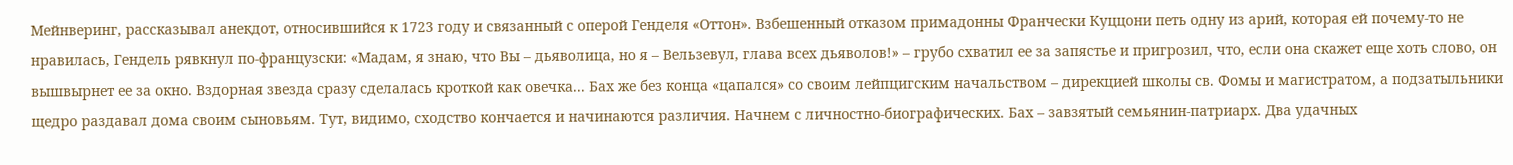Мейнверинг, рассказывал анекдот, относившийся к 1723 году и связанный с оперой Генделя «Оттон». Взбешенный отказом примадонны Франчески Куццони петь одну из арий, которая ей почему-то не нравилась, Гендель рявкнул по-французски: «Мадам, я знаю, что Вы – дьяволица, но я – Вельзевул, глава всех дьяволов!» – грубо схватил ее за запястье и пригрозил, что, если она скажет еще хоть слово, он вышвырнет ее за окно. Вздорная звезда сразу сделалась кроткой как овечка... Бах же без конца «цапался» со своим лейпцигским начальством – дирекцией школы св. Фомы и магистратом, а подзатыльники щедро раздавал дома своим сыновьям. Тут, видимо, сходство кончается и начинаются различия. Начнем с личностно-биографических. Бах – завзятый семьянин-патриарх. Два удачных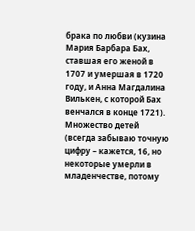брака по любви (кузина Мария Барбара Бах, ставшая его женой в 1707 и умершая в 1720 году, и Анна Магдалина Вилькен, с которой Бах венчался в конце 1721). Множество детей (всегда забываю точную цифру – кажется, 16, но некоторые умерли в младенчестве, потому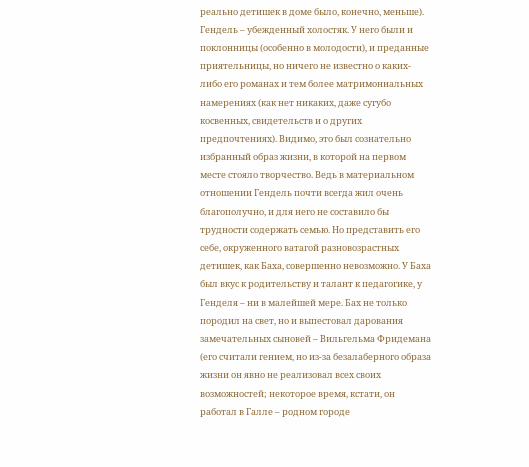реально детишек в доме было, конечно, меньше). Гендель – убежденный холостяк. У него были и поклонницы (особенно в молодости), и преданные приятельницы, но ничего не известно о каких-либо его романах и тем более матримониальных намерениях (как нет никаких, даже сугубо косвенных, свидетельств и о других предпочтениях). Видимо, это был сознательно избранный образ жизни, в которой на первом месте стояло творчество. Ведь в материальном отношении Гендель почти всегда жил очень благополучно, и для него не составило бы трудности содержать семью. Но представить его себе, окруженного ватагой разновозрастных детишек, как Баха, совершенно невозможно. У Баха был вкус к родительству и талант к педагогике, у Генделя – ни в малейшей мере. Бах не только породил на свет, но и выпестовал дарования замечательных сыновей – Вильгельма Фридемана (его считали гением, но из-за безалаберного образа жизни он явно не реализовал всех своих возможностей; некоторое время, кстати, он работал в Галле – родном городе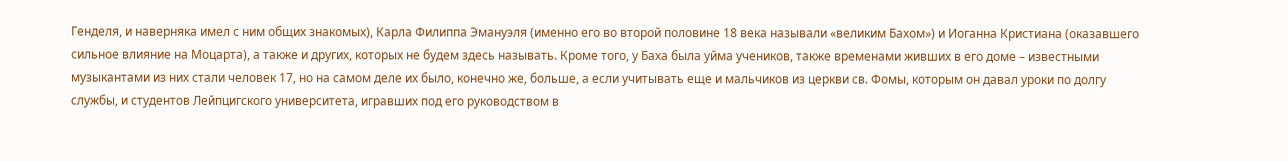Генделя, и наверняка имел с ним общих знакомых), Карла Филиппа Эмануэля (именно его во второй половине 18 века называли «великим Бахом») и Иоганна Кристиана (оказавшего сильное влияние на Моцарта), а также и других, которых не будем здесь называть. Кроме того, у Баха была уйма учеников, также временами живших в его доме – известными музыкантами из них стали человек 17, но на самом деле их было, конечно же, больше, а если учитывать еще и мальчиков из церкви св. Фомы, которым он давал уроки по долгу службы, и студентов Лейпцигского университета, игравших под его руководством в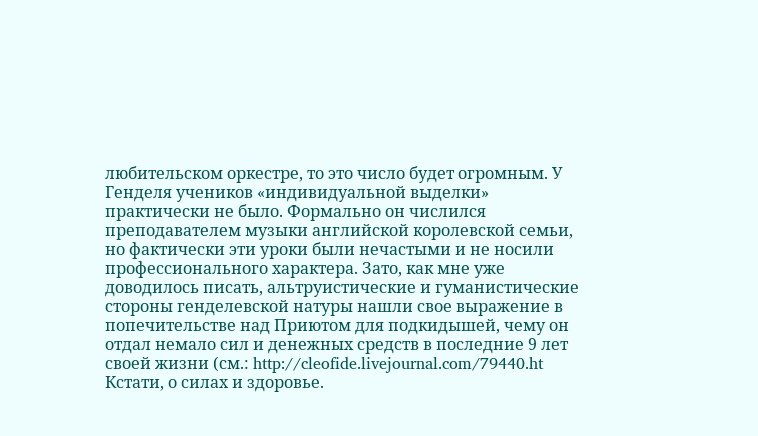любительском оркестре, то это число будет огромным. У Генделя учеников «индивидуальной выделки» практически не было. Формально он числился преподавателем музыки английской королевской семьи, но фактически эти уроки были нечастыми и не носили профессионального характера. Зато, как мне уже доводилось писать, альтруистические и гуманистические стороны генделевской натуры нашли свое выражение в попечительстве над Приютом для подкидышей, чему он отдал немало сил и денежных средств в последние 9 лет своей жизни (см.: http://cleofide.livejournal.com/79440.ht Кстати, о силах и здоровье.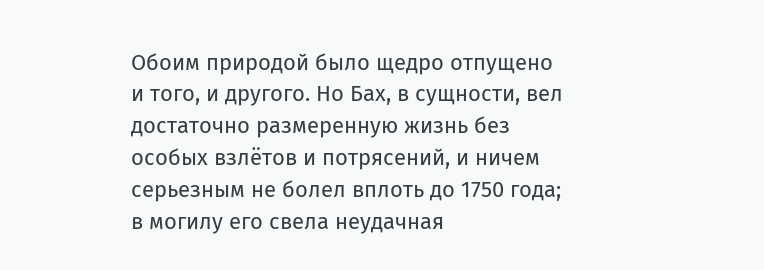Обоим природой было щедро отпущено и того, и другого. Но Бах, в сущности, вел достаточно размеренную жизнь без особых взлётов и потрясений, и ничем серьезным не болел вплоть до 1750 года; в могилу его свела неудачная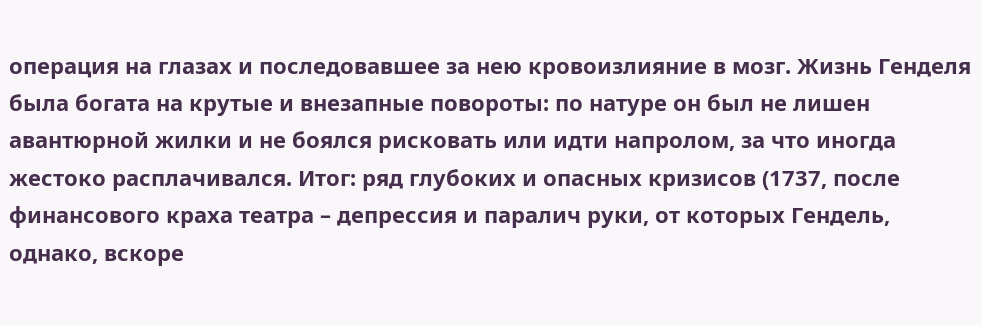операция на глазах и последовавшее за нею кровоизлияние в мозг. Жизнь Генделя была богата на крутые и внезапные повороты: по натуре он был не лишен авантюрной жилки и не боялся рисковать или идти напролом, за что иногда жестоко расплачивался. Итог: ряд глубоких и опасных кризисов (1737, после финансового краха театра – депрессия и паралич руки, от которых Гендель, однако, вскоре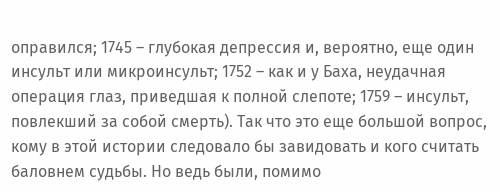оправился; 1745 – глубокая депрессия и, вероятно, еще один инсульт или микроинсульт; 1752 – как и у Баха, неудачная операция глаз, приведшая к полной слепоте; 1759 – инсульт, повлекший за собой смерть). Так что это еще большой вопрос, кому в этой истории следовало бы завидовать и кого считать баловнем судьбы. Но ведь были, помимо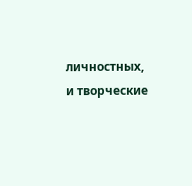личностных, и творческие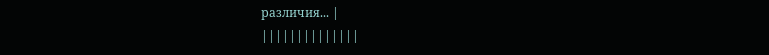различия... |
||||||||||||||